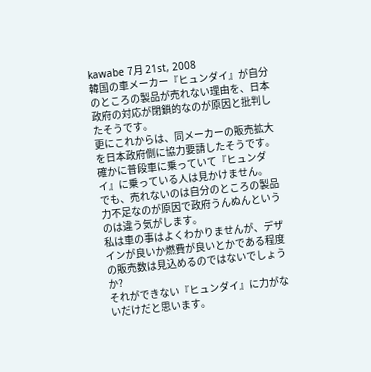kawabe 7月 21st, 2008
韓国の車メーカー『ヒュンダイ』が自分のところの製品が売れない理由を、日本政府の対応が閉鎖的なのが原因と批判したそうです。
更にこれからは、同メーカーの販売拡大を日本政府側に協力要請したそうです。
確かに普段車に乗っていて『ヒュンダイ』に乗っている人は見かけません。
でも、売れないのは自分のところの製品力不足なのが原因で政府うんぬんというのは違う気がします。
私は車の事はよくわかりませんが、デザインが良いか燃費が良いとかである程度の販売数は見込めるのではないでしょうか?
それができない『ヒュンダイ』に力がないだけだと思います。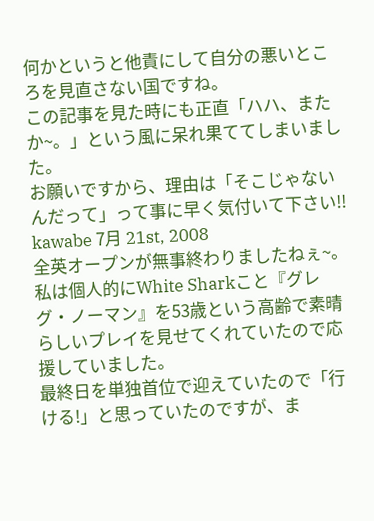何かというと他責にして自分の悪いところを見直さない国ですね。
この記事を見た時にも正直「ハハ、またか~。」という風に呆れ果ててしまいました。
お願いですから、理由は「そこじゃないんだって」って事に早く気付いて下さい!!
kawabe 7月 21st, 2008
全英オープンが無事終わりましたねぇ~。
私は個人的にWhite Sharkこと『グレグ・ノーマン』を53歳という高齢で素晴らしいプレイを見せてくれていたので応援していました。
最終日を単独首位で迎えていたので「行ける!」と思っていたのですが、ま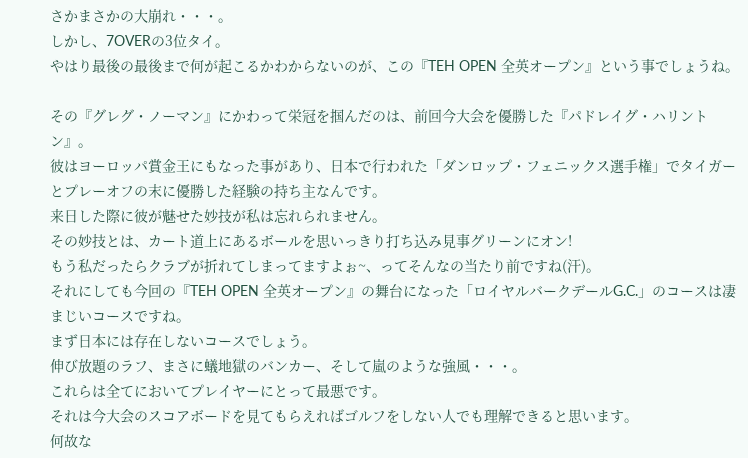さかまさかの大崩れ・・・。
しかし、7OVERの3位タイ。
やはり最後の最後まで何が起こるかわからないのが、この『TEH OPEN 全英オープン』という事でしょうね。

その『グレグ・ノーマン』にかわって栄冠を掴んだのは、前回今大会を優勝した『パドレイグ・ハリントン』。
彼はヨーロッパ賞金王にもなった事があり、日本で行われた「ダンロップ・フェニックス選手権」でタイガーとプレーオフの末に優勝した経験の持ち主なんです。
来日した際に彼が魅せた妙技が私は忘れられません。
その妙技とは、カート道上にあるボールを思いっきり打ち込み見事グリーンにオン!
もう私だったらクラブが折れてしまってますよぉ~、ってそんなの当たり前ですね(汗)。
それにしても今回の『TEH OPEN 全英オープン』の舞台になった「ロイヤルバークデールG.C.」のコースは凄まじいコースですね。
まず日本には存在しないコースでしょう。
伸び放題のラフ、まさに蟻地獄のバンカー、そして嵐のような強風・・・。
これらは全てにおいてプレイヤーにとって最悪です。
それは今大会のスコアボードを見てもらえればゴルフをしない人でも理解できると思います。
何故な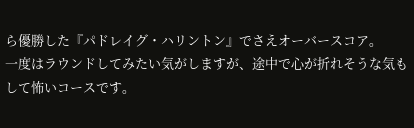ら優勝した『パドレイグ・ハリントン』でさえオーバースコア。
一度はラウンドしてみたい気がしますが、途中で心が折れそうな気もして怖いコースです。